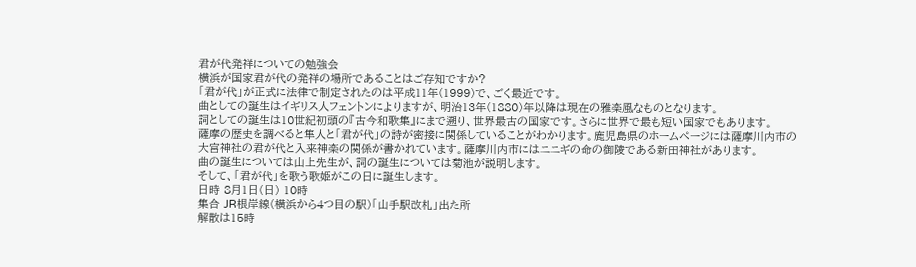君が代発祥についての勉強会
横浜が国家君が代の発祥の場所であることはご存知ですか?
「君が代」が正式に法律で制定されたのは平成11年(1999)で、ごく最近です。
曲としての誕生はイギリス人フェントンによりますが、明治13年(1880)年以降は現在の雅楽風なものとなります。
詞としての誕生は10世紀初頭の『古今和歌集』にまで遡り、世界最古の国家です。さらに世界で最も短い国家でもあります。
薩摩の歴史を調べると隼人と「君が代」の詩が密接に関係していることがわかります。鹿児島県のホームページには薩摩川内市の大宮神社の君が代と入来神楽の関係が書かれています。薩摩川内市にはニニギの命の御陵である新田神社があります。
曲の誕生については山上先生が、詞の誕生については菊池が説明します。
そして、「君が代」を歌う歌姫がこの日に誕生します。
日時 8月1日(日) 10時
集合 JR根岸線(横浜から4つ目の駅)「山手駅改札」出た所
解散は15時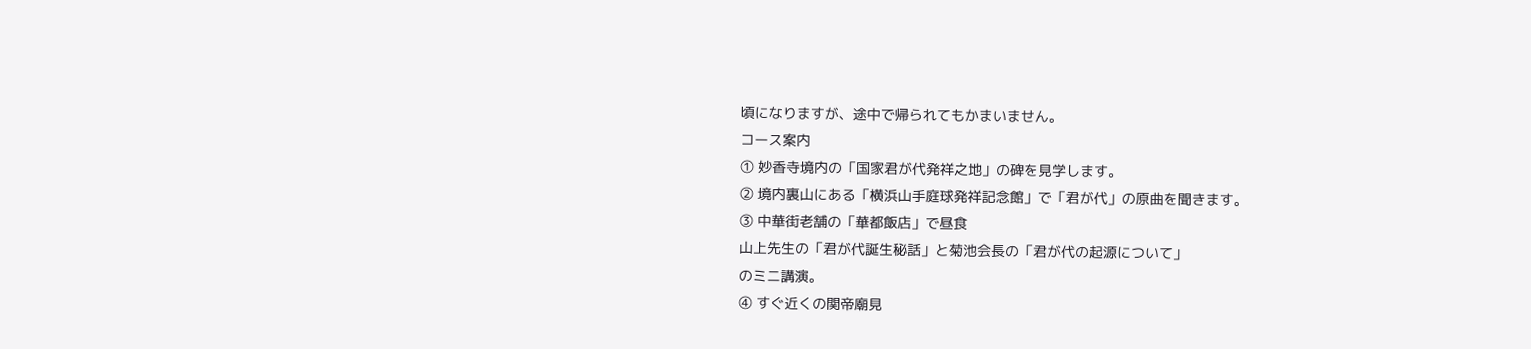頃になりますが、途中で帰られてもかまいません。
コース案内
① 妙香寺境内の「国家君が代発祥之地」の碑を見学します。
② 境内裏山にある「横浜山手庭球発祥記念館」で「君が代」の原曲を聞きます。
③ 中華街老舗の「華都飯店」で昼食
山上先生の「君が代誕生秘話」と菊池会長の「君が代の起源について」
のミニ講演。
④ すぐ近くの関帝廟見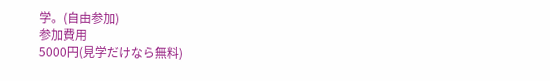学。(自由参加)
参加費用
5000円(見学だけなら無料)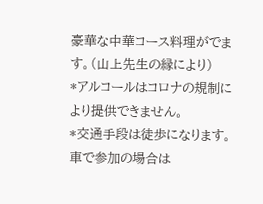豪華な中華コース料理がでます。(山上先生の縁により)
*アルコールはコロナの規制により提供できません。
*交通手段は徒歩になります。車で参加の場合は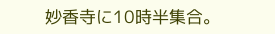妙香寺に10時半集合。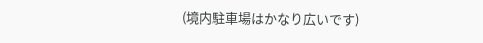(境内駐車場はかなり広いです)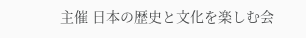主催 日本の歴史と文化を楽しむ会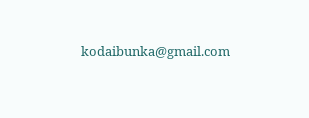kodaibunka@gmail.com